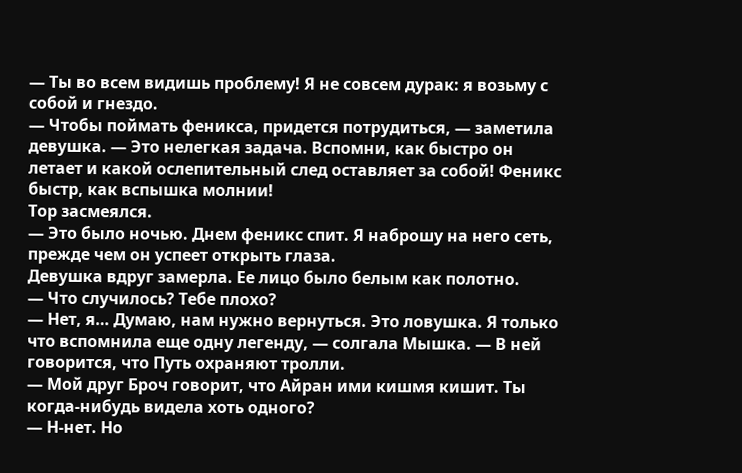— Ты во всем видишь проблему! Я не совсем дурак: я возьму с собой и гнездо.
— Чтобы поймать феникса, придется потрудиться, — заметила девушка. — Это нелегкая задача. Вспомни, как быстро он летает и какой ослепительный след оставляет за собой! Феникс быстр, как вспышка молнии!
Тор засмеялся.
— Это было ночью. Днем феникс спит. Я наброшу на него сеть, прежде чем он успеет открыть глаза.
Девушка вдруг замерла. Ее лицо было белым как полотно.
— Что случилось? Тебе плохо?
— Нет, я… Думаю, нам нужно вернуться. Это ловушка. Я только что вспомнила еще одну легенду, — солгала Мышка. — В ней говорится, что Путь охраняют тролли.
— Мой друг Броч говорит, что Айран ими кишмя кишит. Ты когда-нибудь видела хоть одного?
— Н-нет. Но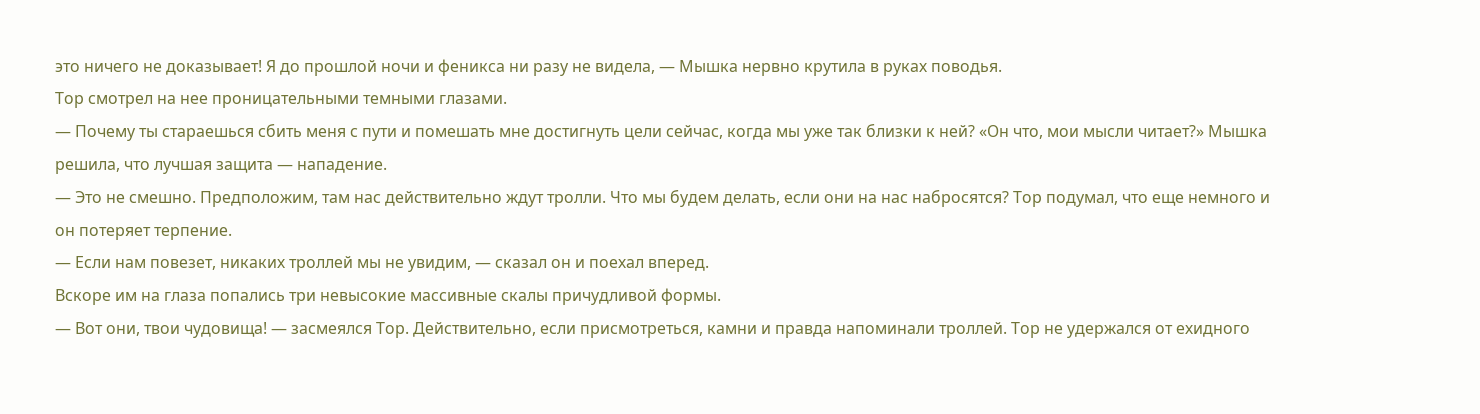это ничего не доказывает! Я до прошлой ночи и феникса ни разу не видела, — Мышка нервно крутила в руках поводья.
Тор смотрел на нее проницательными темными глазами.
— Почему ты стараешься сбить меня с пути и помешать мне достигнуть цели сейчас, когда мы уже так близки к ней? «Он что, мои мысли читает?» Мышка решила, что лучшая защита — нападение.
— Это не смешно. Предположим, там нас действительно ждут тролли. Что мы будем делать, если они на нас набросятся? Тор подумал, что еще немного и он потеряет терпение.
— Если нам повезет, никаких троллей мы не увидим, — сказал он и поехал вперед.
Вскоре им на глаза попались три невысокие массивные скалы причудливой формы.
— Вот они, твои чудовища! — засмеялся Тор. Действительно, если присмотреться, камни и правда напоминали троллей. Тор не удержался от ехидного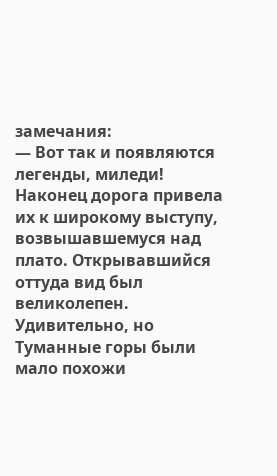замечания:
— Вот так и появляются легенды, миледи!
Наконец дорога привела их к широкому выступу, возвышавшемуся над плато. Открывавшийся оттуда вид был великолепен. Удивительно, но Туманные горы были мало похожи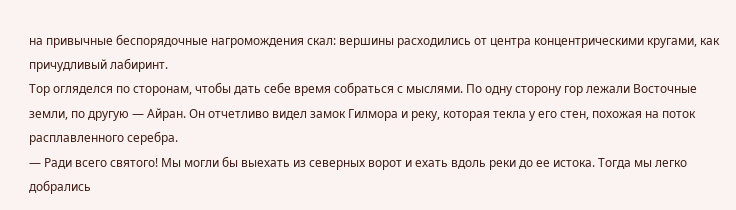на привычные беспорядочные нагромождения скал: вершины расходились от центра концентрическими кругами, как причудливый лабиринт.
Тор огляделся по сторонам, чтобы дать себе время собраться с мыслями. По одну сторону гор лежали Восточные земли, по другую — Айран. Он отчетливо видел замок Гилмора и реку, которая текла у его стен, похожая на поток расплавленного серебра.
— Ради всего святого! Мы могли бы выехать из северных ворот и ехать вдоль реки до ее истока. Тогда мы легко добрались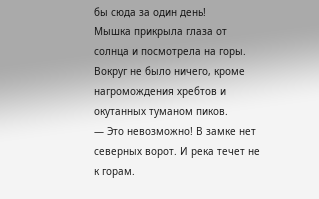бы сюда за один день!
Мышка прикрыла глаза от солнца и посмотрела на горы. Вокруг не было ничего, кроме нагромождения хребтов и окутанных туманом пиков.
— Это невозможно! В замке нет северных ворот. И река течет не к горам.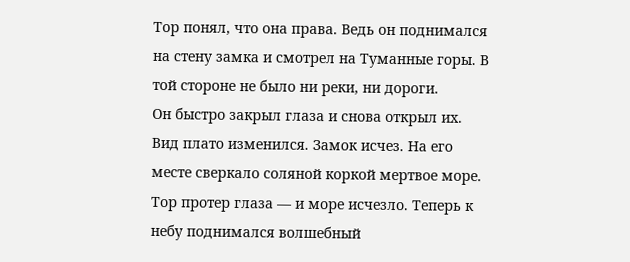Тор понял, что она права. Ведь он поднимался на стену замка и смотрел на Туманные горы. В той стороне не было ни реки, ни дороги.
Он быстро закрыл глаза и снова открыл их. Вид плато изменился. Замок исчез. На его месте сверкало соляной коркой мертвое море. Тор протер глаза — и море исчезло. Теперь к небу поднимался волшебный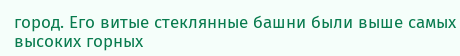город. Его витые стеклянные башни были выше самых высоких горных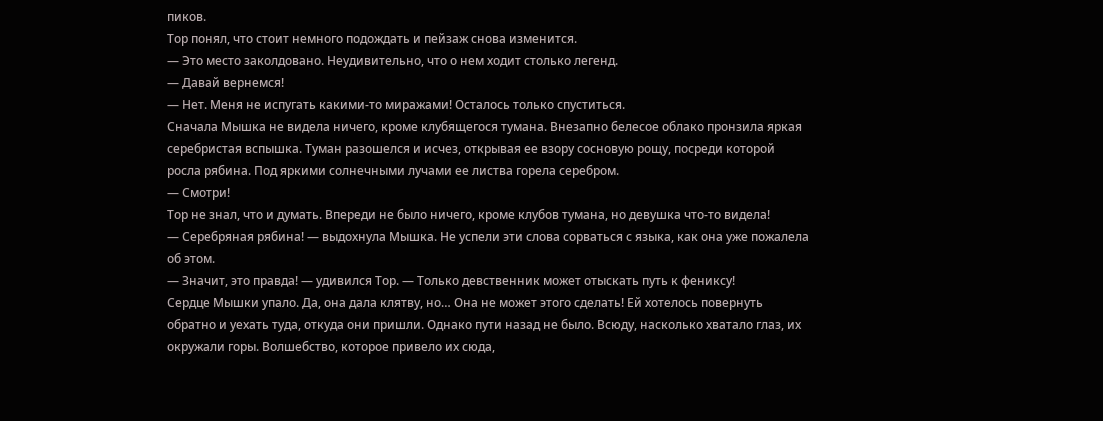пиков.
Тор понял, что стоит немного подождать и пейзаж снова изменится.
— Это место заколдовано. Неудивительно, что о нем ходит столько легенд.
— Давай вернемся!
— Нет. Меня не испугать какими-то миражами! Осталось только спуститься.
Сначала Мышка не видела ничего, кроме клубящегося тумана. Внезапно белесое облако пронзила яркая серебристая вспышка. Туман разошелся и исчез, открывая ее взору сосновую рощу, посреди которой росла рябина. Под яркими солнечными лучами ее листва горела серебром.
— Смотри!
Тор не знал, что и думать. Впереди не было ничего, кроме клубов тумана, но девушка что-то видела!
— Серебряная рябина! — выдохнула Мышка. Не успели эти слова сорваться с языка, как она уже пожалела об этом.
— Значит, это правда! — удивился Тор. — Только девственник может отыскать путь к фениксу!
Сердце Мышки упало. Да, она дала клятву, но… Она не может этого сделать! Ей хотелось повернуть обратно и уехать туда, откуда они пришли. Однако пути назад не было. Всюду, насколько хватало глаз, их окружали горы. Волшебство, которое привело их сюда,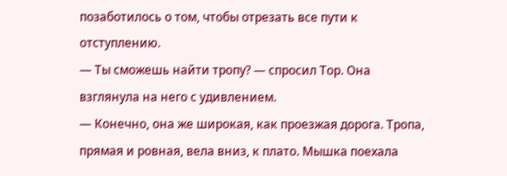позаботилось о том, чтобы отрезать все пути к отступлению.
— Ты сможешь найти тропу? — спросил Тор. Она взглянула на него с удивлением.
— Конечно, она же широкая, как проезжая дорога. Тропа, прямая и ровная, вела вниз, к плато. Мышка поехала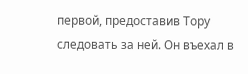первой, предоставив Тору следовать за ней. Он въехал в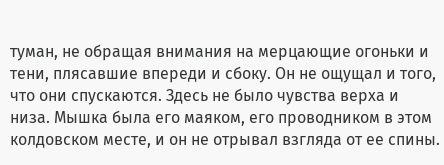туман, не обращая внимания на мерцающие огоньки и тени, плясавшие впереди и сбоку. Он не ощущал и того, что они спускаются. Здесь не было чувства верха и низа. Мышка была его маяком, его проводником в этом колдовском месте, и он не отрывал взгляда от ее спины.